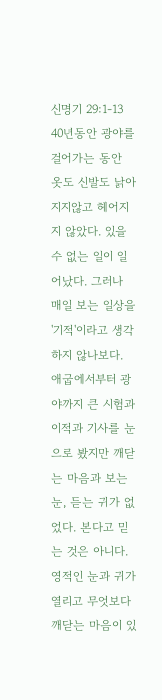신명기 29:1-13
40년동안 광야를 걸어가는 동안 옷도 신발도 낡아지지않고 헤어지지 않았다. 있을 수 없는 일이 일어났다. 그러나 매일 보는 일상을 '기적'이라고 생각하지 않나보다. 애굽에서부터 광야까지 큰 시험과 이적과 기사를 눈으로 봤지만 깨닫는 마음과 보는 눈, 듣는 귀가 없었다. 본다고 믿는 것은 아니다. 영적인 눈과 귀가 열리고 무엇보다 깨닫는 마음이 있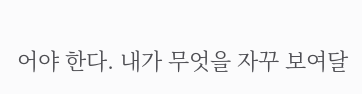어야 한다. 내가 무엇을 자꾸 보여달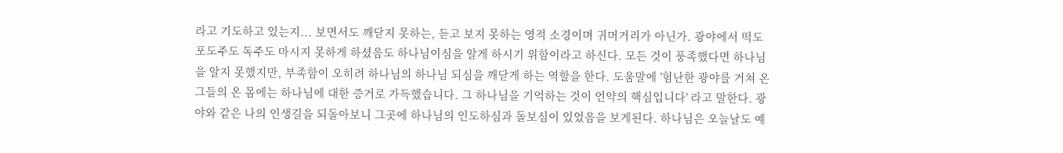라고 기도하고 있는지... 보면서도 깨닫지 못하는, 듣고 보지 못하는 영적 소경이며 귀머거리가 아닌가. 광야에서 떡도 포도주도 독주도 마시지 못하게 하셨음도 하나님이심을 알게 하시기 위함이라고 하신다. 모든 것이 풍족했다면 하나님을 알지 못했지만, 부족함이 오히려 하나님의 하나님 되심을 깨닫게 하는 역할을 한다. 도움말에 '험난한 광야를 거쳐 온 그들의 온 몸에는 하나님에 대한 증거로 가득했습니다. 그 하나님을 기억하는 것이 언약의 핵심입니다' 라고 말한다. 광야와 같은 나의 인생길을 되돌아보니 그곳에 하나님의 인도하심과 돌보심이 있었음을 보게된다. 하나님은 오늘날도 예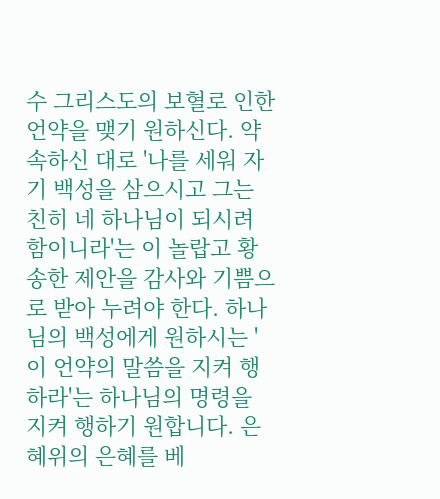수 그리스도의 보혈로 인한 언약을 맺기 원하신다. 약속하신 대로 '나를 세워 자기 백성을 삼으시고 그는 친히 네 하나님이 되시려 함이니라'는 이 놀랍고 황송한 제안을 감사와 기쁨으로 받아 누려야 한다. 하나님의 백성에게 원하시는 '이 언약의 말씀을 지켜 행하라'는 하나님의 명령을 지켜 행하기 원합니다. 은혜위의 은혜를 베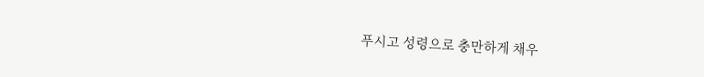푸시고 성령으로 충만하게 채우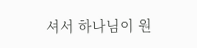셔서 하나님이 원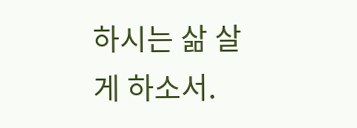하시는 삶 살게 하소서.